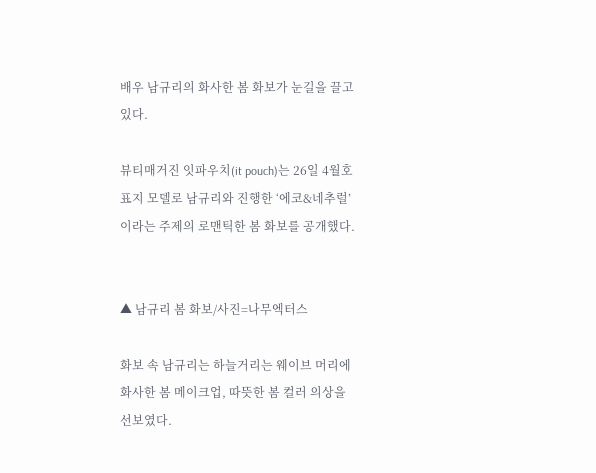배우 남규리의 화사한 봄 화보가 눈길을 끌고 있다.

뷰티매거진 잇파우치(it pouch)는 26일 4월호 표지 모델로 남규리와 진행한 ‘에코&네추럴’이라는 주제의 로맨틱한 봄 화보를 공개했다.


▲ 남규리 봄 화보/사진=나무엑터스

화보 속 남규리는 하늘거리는 웨이브 머리에 화사한 봄 메이크업, 따뜻한 봄 컬러 의상을 선보였다.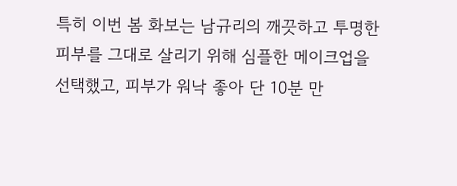특히 이번 봄 화보는 남규리의 깨끗하고 투명한 피부를 그대로 살리기 위해 심플한 메이크업을 선택했고, 피부가 워낙 좋아 단 10분 만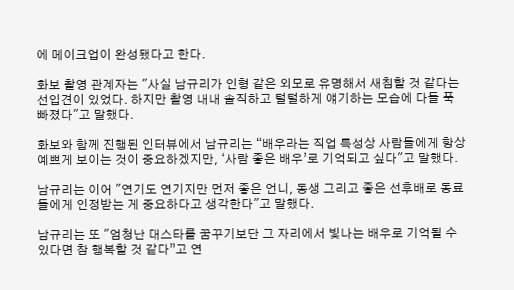에 메이크업이 완성됐다고 한다.

화보 촬영 관계자는 "사실 남규리가 인형 같은 외모로 유명해서 새침할 것 같다는 선입견이 있었다. 하지만 촬영 내내 솔직하고 털털하게 얘기하는 모습에 다들 푹 빠졌다"고 말했다.

화보와 함께 진행된 인터뷰에서 남규리는 “배우라는 직업 특성상 사람들에게 항상 예쁘게 보이는 것이 중요하겠지만, ‘사람 좋은 배우’로 기억되고 싶다"고 말했다.

남규리는 이어 "연기도 연기지만 먼저 좋은 언니, 동생 그리고 좋은 선후배로 동료들에게 인정받는 게 중요하다고 생각한다"고 말했다.

남규리는 또 "엄청난 대스타를 꿈꾸기보단 그 자리에서 빛나는 배우로 기억될 수 있다면 참 행복할 것 같다”고 연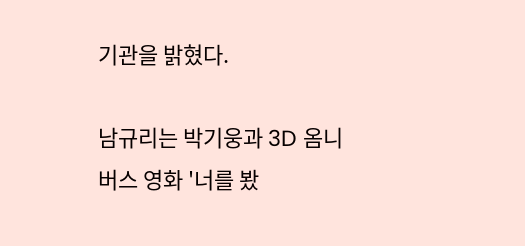기관을 밝혔다.

남규리는 박기웅과 3D 옴니버스 영화 '너를 봤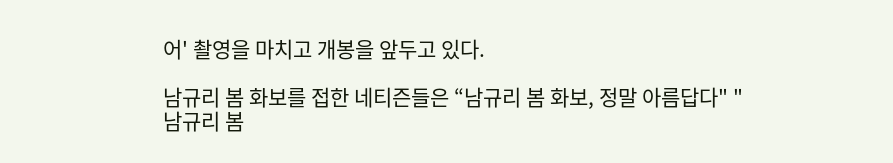어' 촬영을 마치고 개봉을 앞두고 있다.

남규리 봄 화보를 접한 네티즌들은 “남규리 봄 화보, 정말 아름답다" "남규리 봄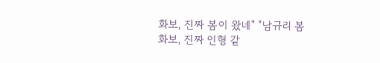화보, 진짜 봄이 왔네" "남규리 봄 화보, 진짜 인형 같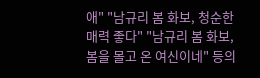애" "남규리 봄 화보, 청순한 매력 좋다" "남규리 봄 화보, 봄을 몰고 온 여신이네" 등의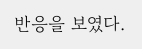반응을 보였다.